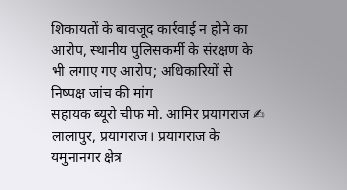शिकायतों के बावजूद कार्रवाई न होने का आरोप, स्थानीय पुलिसकर्मी के संरक्षण के भी लगाए गए आरोप; अधिकारियों से निष्पक्ष जांच की मांग
सहायक ब्यूरो चीफ मो. आमिर प्रयागराज ✍
लालापुर, प्रयागराज। प्रयागराज के यमुनानगर क्षेत्र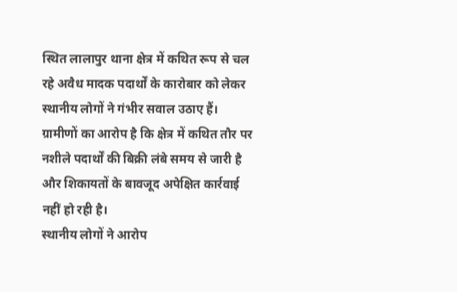स्थित लालापुर थाना क्षेत्र में कथित रूप से चल रहे अवैध मादक पदार्थों के कारोबार को लेकर स्थानीय लोगों ने गंभीर सवाल उठाए हैं। ग्रामीणों का आरोप है कि क्षेत्र में कथित तौर पर नशीले पदार्थों की बिक्री लंबे समय से जारी है और शिकायतों के बावजूद अपेक्षित कार्रवाई नहीं हो रही है।
स्थानीय लोगों ने आरोप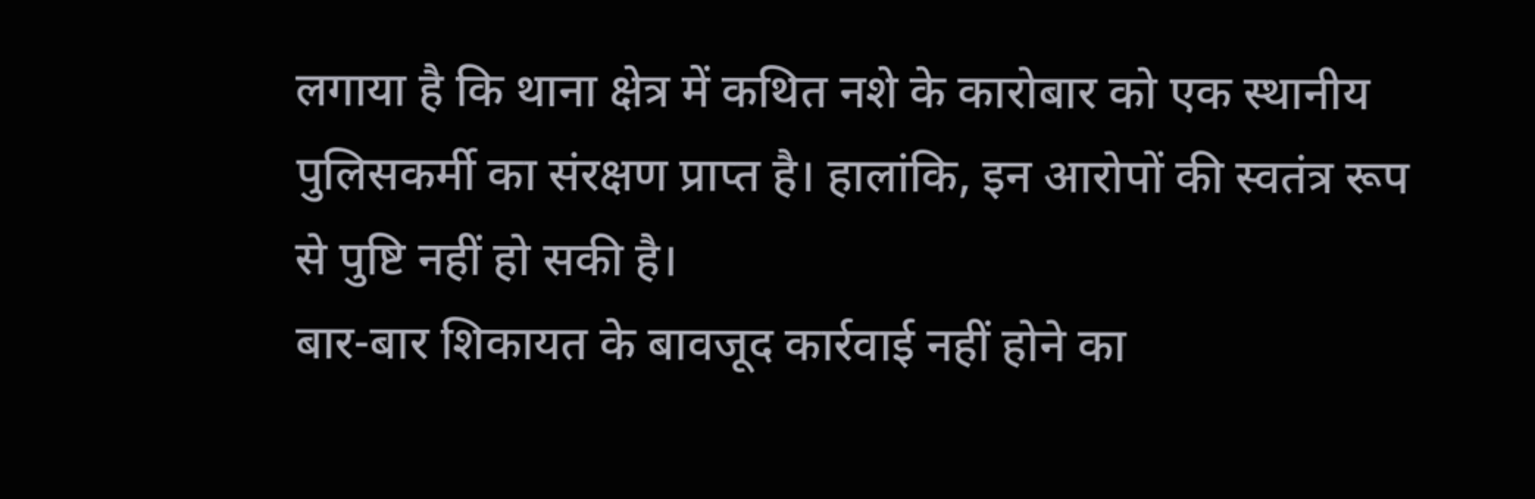लगाया है कि थाना क्षेत्र में कथित नशे के कारोबार को एक स्थानीय पुलिसकर्मी का संरक्षण प्राप्त है। हालांकि, इन आरोपों की स्वतंत्र रूप से पुष्टि नहीं हो सकी है।
बार-बार शिकायत के बावजूद कार्रवाई नहीं होने का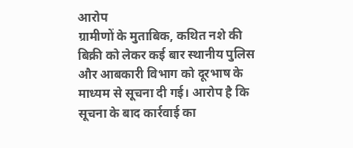आरोप
ग्रामीणों के मुताबिक, कथित नशे की बिक्री को लेकर कई बार स्थानीय पुलिस और आबकारी विभाग को दूरभाष के माध्यम से सूचना दी गई। आरोप है कि सूचना के बाद कार्रवाई का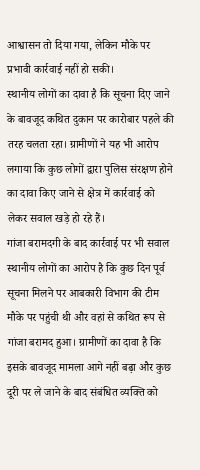आश्वासन तो दिया गया, लेकिन मौके पर प्रभावी कार्रवाई नहीं हो सकी।
स्थानीय लोगों का दावा है कि सूचना दिए जाने के बावजूद कथित दुकान पर कारोबार पहले की तरह चलता रहा। ग्रामीणों ने यह भी आरोप लगाया कि कुछ लोगों द्वारा पुलिस संरक्षण होने का दावा किए जाने से क्षेत्र में कार्रवाई को लेकर सवाल खड़े हो रहे हैं।
गांजा बरामदगी के बाद कार्रवाई पर भी सवाल
स्थानीय लोगों का आरोप है कि कुछ दिन पूर्व सूचना मिलने पर आबकारी विभाग की टीम मौके पर पहुंची थी और वहां से कथित रूप से गांजा बरामद हुआ। ग्रामीणों का दावा है कि इसके बावजूद मामला आगे नहीं बढ़ा और कुछ दूरी पर ले जाने के बाद संबंधित व्यक्ति को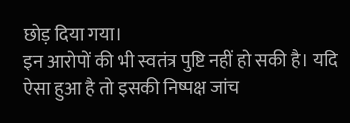छोड़ दिया गया।
इन आरोपों की भी स्वतंत्र पुष्टि नहीं हो सकी है। यदि ऐसा हुआ है तो इसकी निष्पक्ष जांच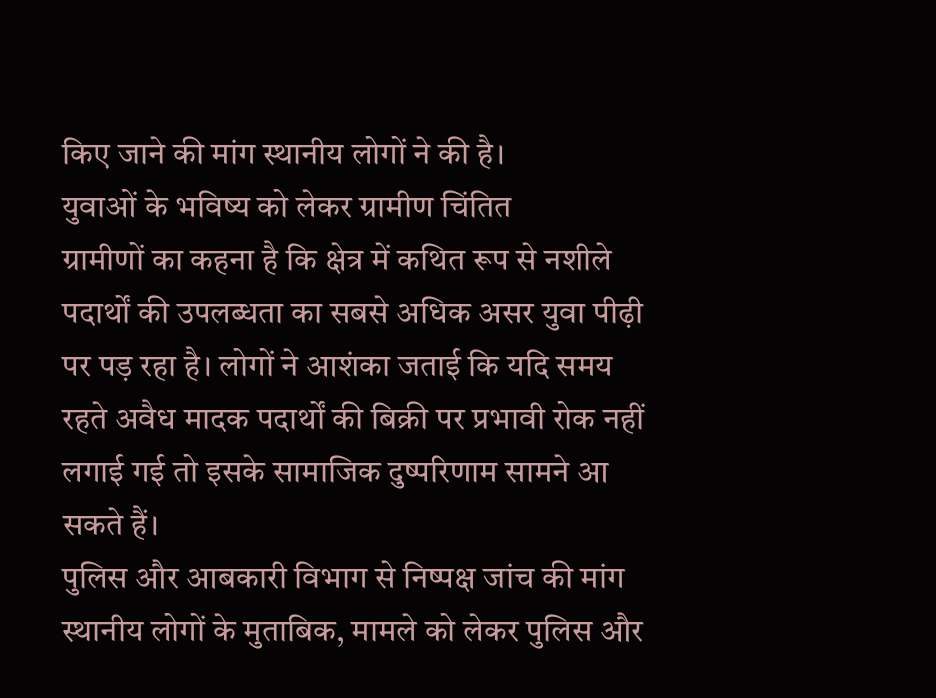किए जाने की मांग स्थानीय लोगों ने की है।
युवाओं के भविष्य को लेकर ग्रामीण चिंतित
ग्रामीणों का कहना है कि क्षेत्र में कथित रूप से नशीले पदार्थों की उपलब्धता का सबसे अधिक असर युवा पीढ़ी पर पड़ रहा है। लोगों ने आशंका जताई कि यदि समय रहते अवैध मादक पदार्थों की बिक्री पर प्रभावी रोक नहीं लगाई गई तो इसके सामाजिक दुष्परिणाम सामने आ सकते हैं।
पुलिस और आबकारी विभाग से निष्पक्ष जांच की मांग
स्थानीय लोगों के मुताबिक, मामले को लेकर पुलिस और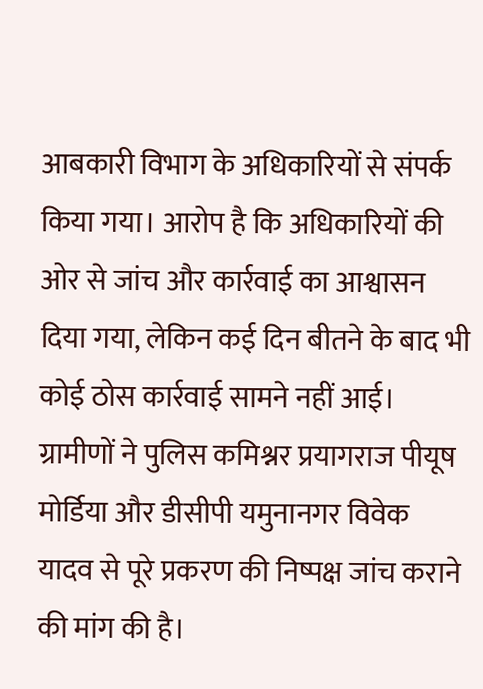आबकारी विभाग के अधिकारियों से संपर्क किया गया। आरोप है कि अधिकारियों की ओर से जांच और कार्रवाई का आश्वासन दिया गया, लेकिन कई दिन बीतने के बाद भी कोई ठोस कार्रवाई सामने नहीं आई।
ग्रामीणों ने पुलिस कमिश्नर प्रयागराज पीयूष मोर्डिया और डीसीपी यमुनानगर विवेक यादव से पूरे प्रकरण की निष्पक्ष जांच कराने की मांग की है।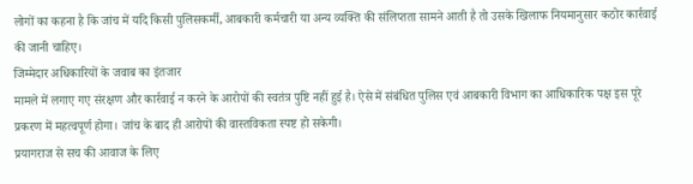लोगों का कहना है कि जांच में यदि किसी पुलिसकर्मी, आबकारी कर्मचारी या अन्य व्यक्ति की संलिप्तता सामने आती है तो उसके खिलाफ नियमानुसार कठोर कार्रवाई की जानी चाहिए।
जिम्मेदार अधिकारियों के जवाब का इंतजार
मामले में लगाए गए संरक्षण और कार्रवाई न करने के आरोपों की स्वतंत्र पुष्टि नहीं हुई है। ऐसे में संबंधित पुलिस एवं आबकारी विभाग का आधिकारिक पक्ष इस पूरे प्रकरण में महत्वपूर्ण होगा। जांच के बाद ही आरोपों की वास्तविकता स्पष्ट हो सकेगी।
प्रयागराज से सच की आवाज के लिए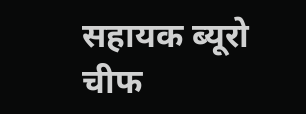सहायक ब्यूरो चीफ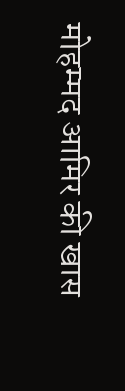मोहम्मद आमिर की खास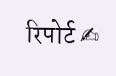रिपोर्ट ✍